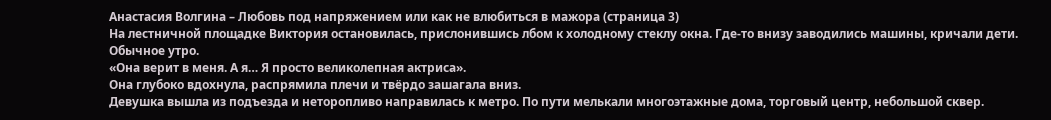Анастасия Волгина – Любовь под напряжением или как не влюбиться в мажора (страница 3)
На лестничной площадке Виктория остановилась, прислонившись лбом к холодному стеклу окна. Где-то внизу заводились машины, кричали дети. Обычное утро.
«Она верит в меня. А я… Я просто великолепная актриса».
Она глубоко вдохнула, распрямила плечи и твёрдо зашагала вниз.
Девушка вышла из подъезда и неторопливо направилась к метро. По пути мелькали многоэтажные дома, торговый центр, небольшой сквер.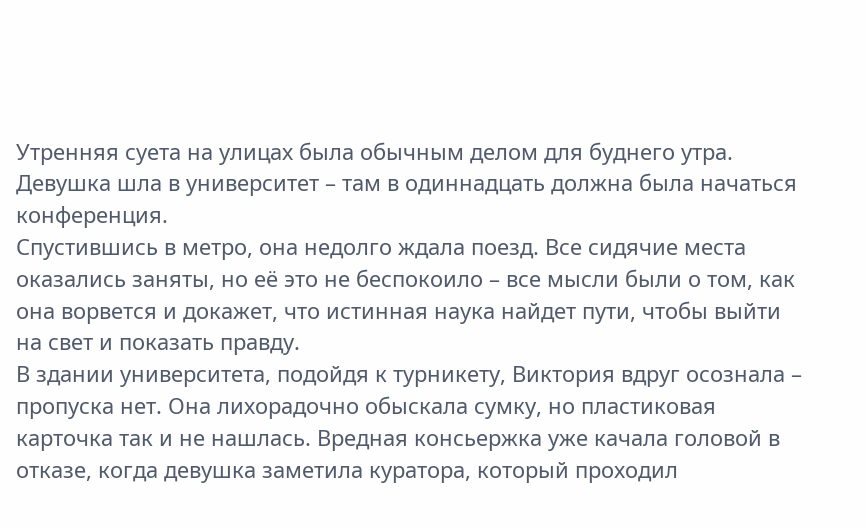Утренняя суета на улицах была обычным делом для буднего утра. Девушка шла в университет – там в одиннадцать должна была начаться конференция.
Спустившись в метро, она недолго ждала поезд. Все сидячие места оказались заняты, но её это не беспокоило – все мысли были о том, как она ворвется и докажет, что истинная наука найдет пути, чтобы выйти на свет и показать правду.
В здании университета, подойдя к турникету, Виктория вдруг осознала – пропуска нет. Она лихорадочно обыскала сумку, но пластиковая карточка так и не нашлась. Вредная консьержка уже качала головой в отказе, когда девушка заметила куратора, который проходил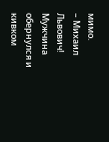мимо.
– Михаил Львович!
Мужчина обернулся и кивком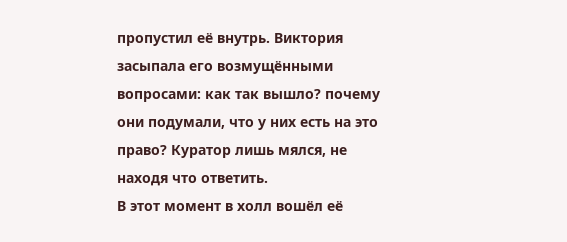пропустил её внутрь. Виктория засыпала его возмущёнными вопросами: как так вышло? почему они подумали, что у них есть на это право? Куратор лишь мялся, не находя что ответить.
В этот момент в холл вошёл её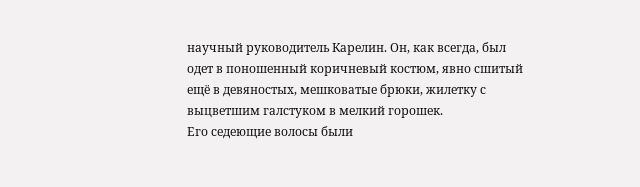научный руководитель Карелин. Он, как всегда, был одет в поношенный коричневый костюм, явно сшитый ещё в девяностых, мешковатые брюки, жилетку с выцветшим галстуком в мелкий горошек.
Его седеющие волосы были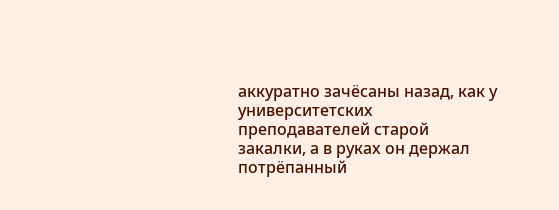аккуратно зачёсаны назад, как у университетских преподавателей старой закалки, а в руках он держал потрёпанный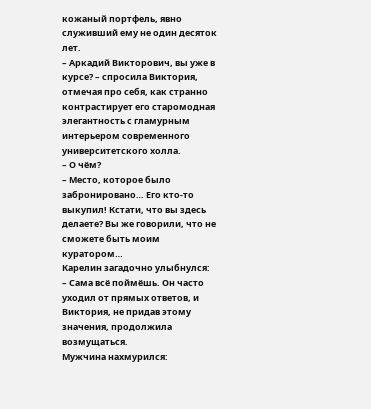кожаный портфель, явно служивший ему не один десяток лет.
– Аркадий Викторович, вы уже в курсе? – спросила Виктория, отмечая про себя, как странно контрастирует его старомодная элегантность с гламурным интерьером современного университетского холла.
– О чём?
– Место, которое было забронировано… Его кто-то выкупил! Кстати, что вы здесь делаете? Вы же говорили, что не сможете быть моим куратором…
Карелин загадочно улыбнулся:
– Сама всё поймёшь. Он часто уходил от прямых ответов, и Виктория, не придав этому значения, продолжила возмущаться.
Мужчина нахмурился: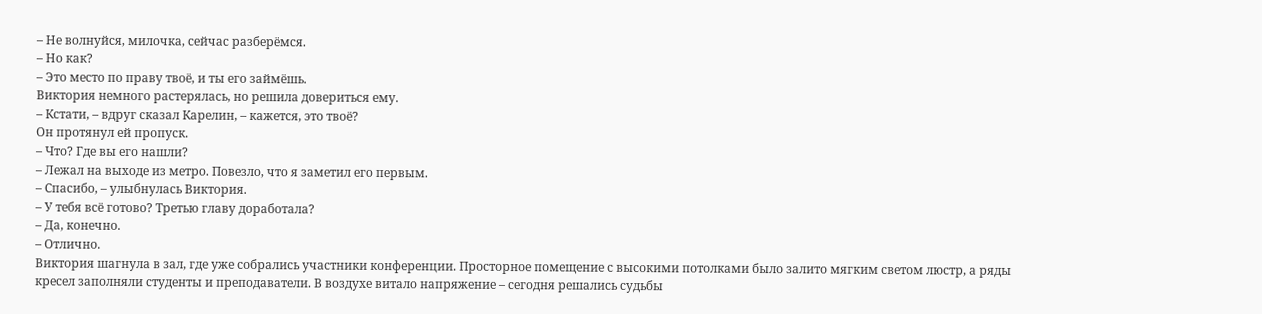– Не волнуйся, милочка, сейчас разберёмся.
– Но как?
– Это место по праву твоё, и ты его займёшь.
Виктория немного растерялась, но решила довериться ему.
– Кстати, – вдруг сказал Карелин, – кажется, это твоё?
Он протянул ей пропуск.
– Что? Где вы его нашли?
– Лежал на выходе из метро. Повезло, что я заметил его первым.
– Спасибо, – улыбнулась Виктория.
– У тебя всё готово? Третью главу доработала?
– Да, конечно.
– Отлично.
Виктория шагнула в зал, где уже собрались участники конференции. Просторное помещение с высокими потолками было залито мягким светом люстр, а ряды кресел заполняли студенты и преподаватели. В воздухе витало напряжение – сегодня решались судьбы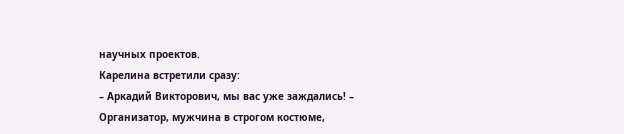научных проектов.
Карелина встретили сразу:
– Аркадий Викторович, мы вас уже заждались! – Организатор, мужчина в строгом костюме,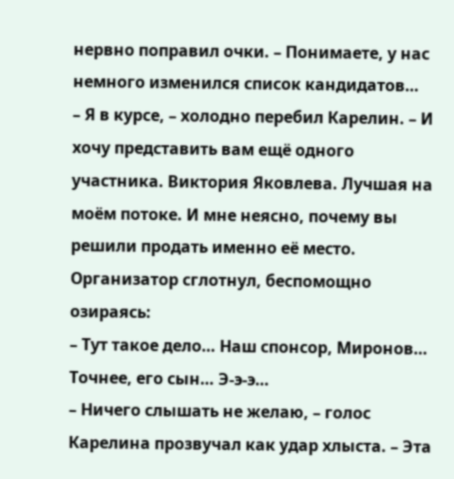нервно поправил очки. – Понимаете, у нас немного изменился список кандидатов…
– Я в курсе, – холодно перебил Карелин. – И хочу представить вам ещё одного участника. Виктория Яковлева. Лучшая на моём потоке. И мне неясно, почему вы решили продать именно её место.
Организатор сглотнул, беспомощно озираясь:
– Тут такое дело… Наш спонсор, Миронов… Точнее, его сын… Э-э-э…
– Ничего слышать не желаю, – голос Карелина прозвучал как удар хлыста. – Эта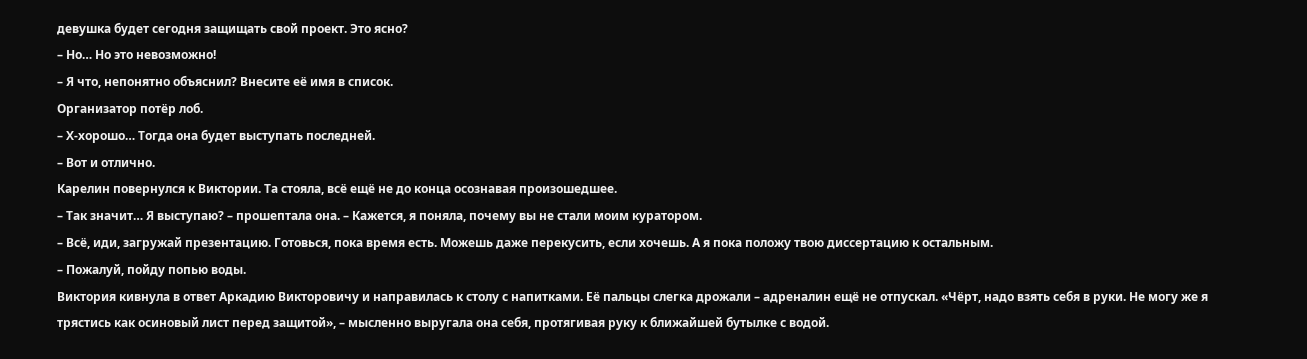девушка будет сегодня защищать свой проект. Это ясно?
– Но… Но это невозможно!
– Я что, непонятно объяснил? Внесите её имя в список.
Организатор потёр лоб.
– Х-хорошо… Тогда она будет выступать последней.
– Вот и отлично.
Карелин повернулся к Виктории. Та стояла, всё ещё не до конца осознавая произошедшее.
– Так значит… Я выступаю? – прошептала она. – Кажется, я поняла, почему вы не стали моим куратором.
– Всё, иди, загружай презентацию. Готовься, пока время есть. Можешь даже перекусить, если хочешь. А я пока положу твою диссертацию к остальным.
– Пожалуй, пойду попью воды.
Виктория кивнула в ответ Аркадию Викторовичу и направилась к столу с напитками. Её пальцы слегка дрожали – адреналин ещё не отпускал. «Чёрт, надо взять себя в руки. Не могу же я трястись как осиновый лист перед защитой», – мысленно выругала она себя, протягивая руку к ближайшей бутылке с водой.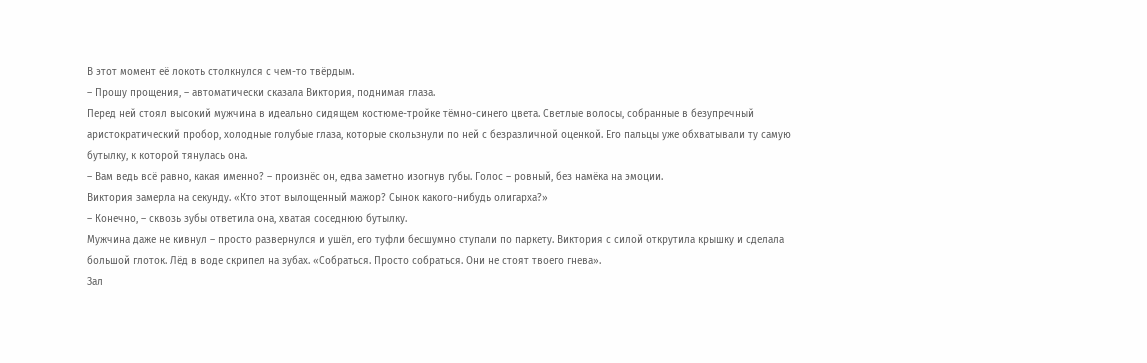В этот момент её локоть столкнулся с чем-то твёрдым.
– Прошу прощения, – автоматически сказала Виктория, поднимая глаза.
Перед ней стоял высокий мужчина в идеально сидящем костюме-тройке тёмно-синего цвета. Светлые волосы, собранные в безупречный аристократический пробор, холодные голубые глаза, которые скользнули по ней с безразличной оценкой. Его пальцы уже обхватывали ту самую бутылку, к которой тянулась она.
– Вам ведь всё равно, какая именно? – произнёс он, едва заметно изогнув губы. Голос – ровный, без намёка на эмоции.
Виктория замерла на секунду. «Кто этот вылощенный мажор? Сынок какого-нибудь олигарха?»
– Конечно, – сквозь зубы ответила она, хватая соседнюю бутылку.
Мужчина даже не кивнул – просто развернулся и ушёл, его туфли бесшумно ступали по паркету. Виктория с силой открутила крышку и сделала большой глоток. Лёд в воде скрипел на зубах. «Собраться. Просто собраться. Они не стоят твоего гнева».
Зал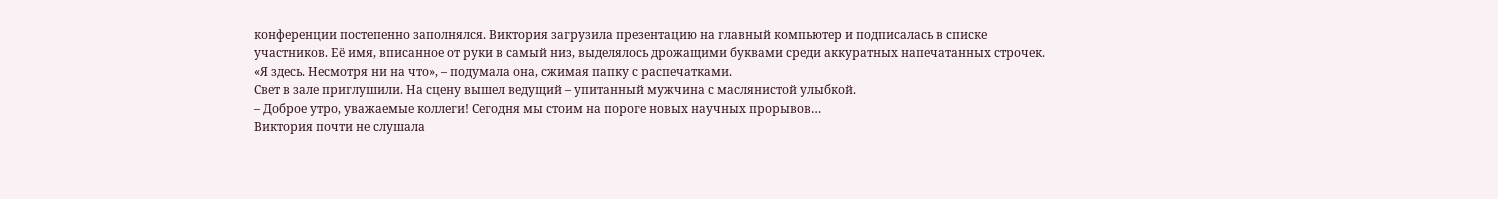конференции постепенно заполнялся. Виктория загрузила презентацию на главный компьютер и подписалась в списке участников. Её имя, вписанное от руки в самый низ, выделялось дрожащими буквами среди аккуратных напечатанных строчек.
«Я здесь. Несмотря ни на что», – подумала она, сжимая папку с распечатками.
Свет в зале приглушили. На сцену вышел ведущий – упитанный мужчина с маслянистой улыбкой.
– Доброе утро, уважаемые коллеги! Сегодня мы стоим на пороге новых научных прорывов…
Виктория почти не слушала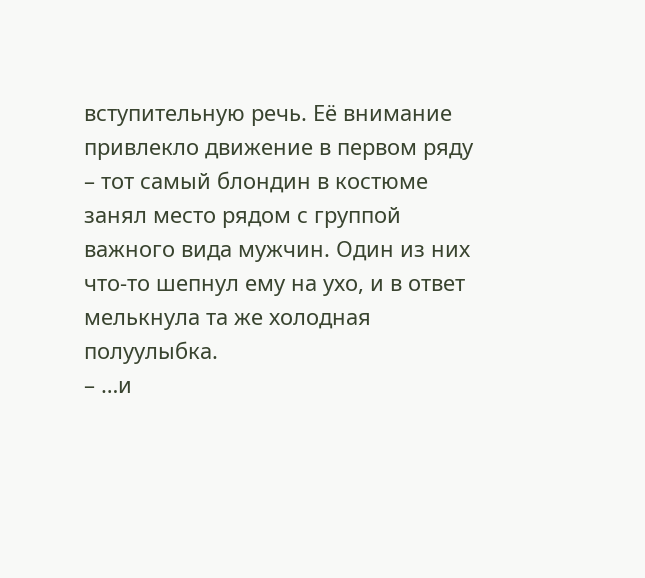вступительную речь. Её внимание привлекло движение в первом ряду – тот самый блондин в костюме занял место рядом с группой важного вида мужчин. Один из них что-то шепнул ему на ухо, и в ответ мелькнула та же холодная полуулыбка.
– …и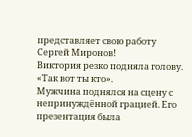представляет свою работу Сергей Миронов!
Виктория резко подняла голову.
«Так вот ты кто».
Мужчина поднялся на сцену с непринуждённой грацией. Его презентация была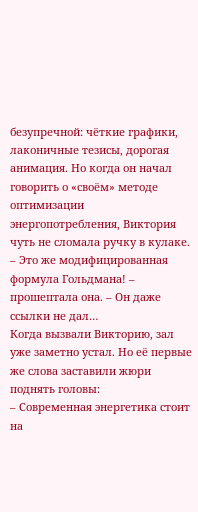безупречной: чёткие графики, лаконичные тезисы, дорогая анимация. Но когда он начал говорить о «своём» методе оптимизации энергопотребления, Виктория чуть не сломала ручку в кулаке.
– Это же модифицированная формула Гольдмана! – прошептала она. – Он даже ссылки не дал…
Когда вызвали Викторию, зал уже заметно устал. Но её первые же слова заставили жюри поднять головы:
– Современная энергетика стоит на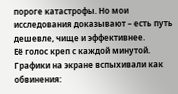пороге катастрофы. Но мои исследования доказывают – есть путь дешевле, чище и эффективнее.
Её голос креп с каждой минутой. Графики на экране вспыхивали как обвинения: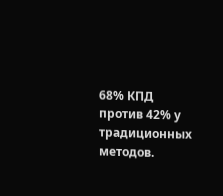68% КПД против 42% у традиционных методов.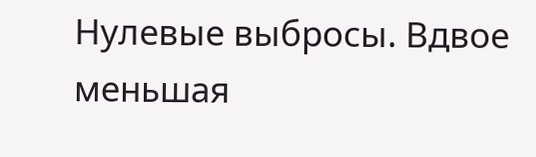Нулевые выбросы. Вдвое меньшая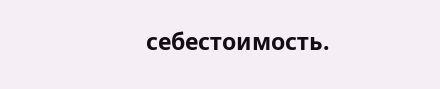себестоимость.